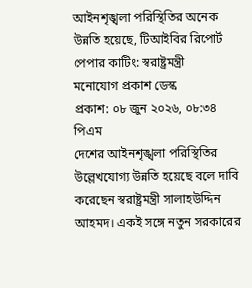আইনশৃঙ্খলা পরিস্থিতির অনেক উন্নতি হয়েছে, টিআইবির রিপোর্ট পেপার কাটিং: স্বরাষ্ট্রমন্ত্রী
মনোযোগ প্রকাশ ডেস্ক
প্রকাশ: ০৮ জুন ২০২৬, ০৮:৩৪ পিএম
দেশের আইনশৃঙ্খলা পরিস্থিতির উল্লেখযোগ্য উন্নতি হয়েছে বলে দাবি করেছেন স্বরাষ্ট্রমন্ত্রী সালাহউদ্দিন আহমদ। একই সঙ্গে নতুন সরকারের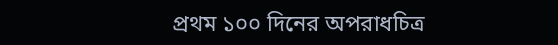প্রথম ১০০ দিনের অপরাধচিত্র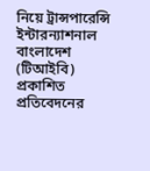নিয়ে ট্রান্সপারেন্সি ইন্টারন্যাশনাল বাংলাদেশ (টিআইবি) প্রকাশিত প্রতিবেদনের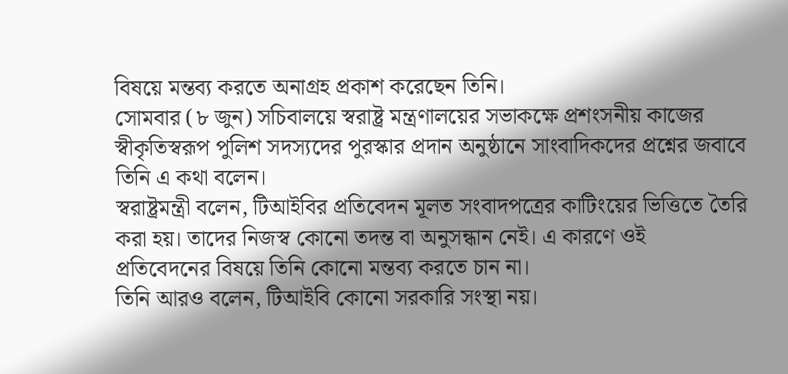বিষয়ে মন্তব্য করতে অনাগ্রহ প্রকাশ করেছেন তিনি।
সোমবার (৮ জুন) সচিবালয়ে স্বরাষ্ট্র মন্ত্রণালয়ের সভাকক্ষে প্রশংসনীয় কাজের স্বীকৃতিস্বরূপ পুলিশ সদস্যদের পুরস্কার প্রদান অনুষ্ঠানে সাংবাদিকদের প্রশ্নের জবাবে তিনি এ কথা বলেন।
স্বরাষ্ট্রমন্ত্রী বলেন, টিআইবির প্রতিবেদন মূলত সংবাদপত্রের কাটিংয়ের ভিত্তিতে তৈরি করা হয়। তাদের নিজস্ব কোনো তদন্ত বা অনুসন্ধান নেই। এ কারণে ওই প্রতিবেদনের বিষয়ে তিনি কোনো মন্তব্য করতে চান না।
তিনি আরও বলেন, টিআইবি কোনো সরকারি সংস্থা নয়।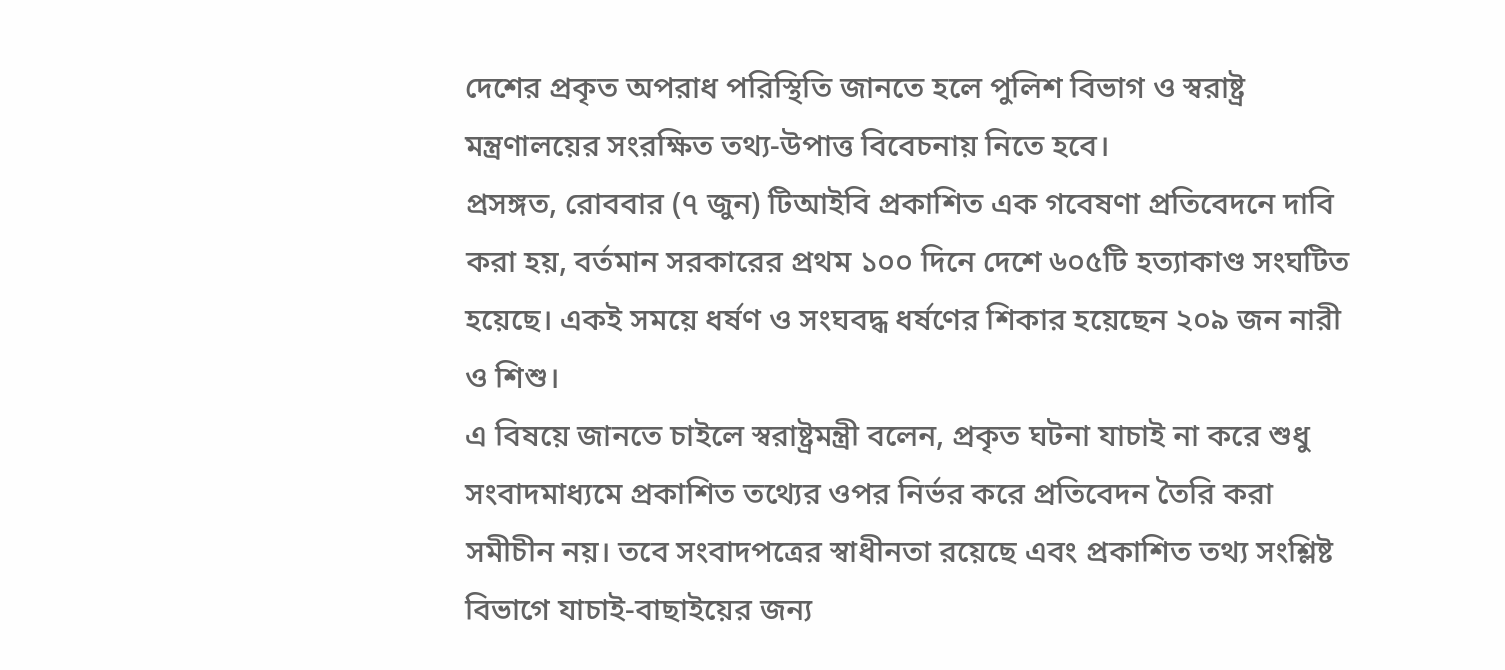দেশের প্রকৃত অপরাধ পরিস্থিতি জানতে হলে পুলিশ বিভাগ ও স্বরাষ্ট্র মন্ত্রণালয়ের সংরক্ষিত তথ্য-উপাত্ত বিবেচনায় নিতে হবে।
প্রসঙ্গত, রোববার (৭ জুন) টিআইবি প্রকাশিত এক গবেষণা প্রতিবেদনে দাবি করা হয়, বর্তমান সরকারের প্রথম ১০০ দিনে দেশে ৬০৫টি হত্যাকাণ্ড সংঘটিত হয়েছে। একই সময়ে ধর্ষণ ও সংঘবদ্ধ ধর্ষণের শিকার হয়েছেন ২০৯ জন নারী ও শিশু।
এ বিষয়ে জানতে চাইলে স্বরাষ্ট্রমন্ত্রী বলেন, প্রকৃত ঘটনা যাচাই না করে শুধু সংবাদমাধ্যমে প্রকাশিত তথ্যের ওপর নির্ভর করে প্রতিবেদন তৈরি করা সমীচীন নয়। তবে সংবাদপত্রের স্বাধীনতা রয়েছে এবং প্রকাশিত তথ্য সংশ্লিষ্ট বিভাগে যাচাই-বাছাইয়ের জন্য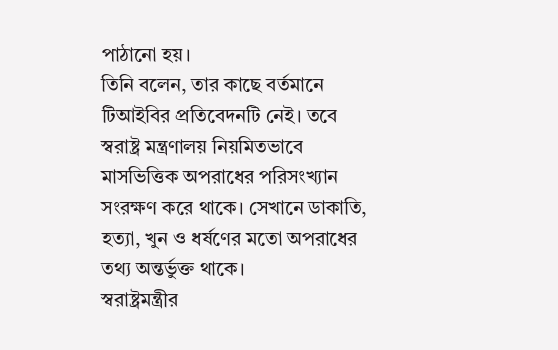পাঠানো হয়।
তিনি বলেন, তার কাছে বর্তমানে টিআইবির প্রতিবেদনটি নেই। তবে স্বরাষ্ট্র মন্ত্রণালয় নিয়মিতভাবে মাসভিত্তিক অপরাধের পরিসংখ্যান সংরক্ষণ করে থাকে। সেখানে ডাকাতি, হত্যা, খুন ও ধর্ষণের মতো অপরাধের তথ্য অন্তর্ভুক্ত থাকে।
স্বরাষ্ট্রমন্ত্রীর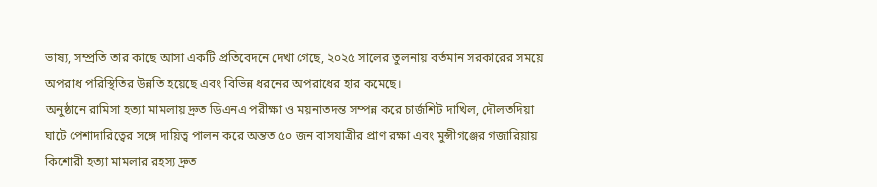ভাষ্য, সম্প্রতি তার কাছে আসা একটি প্রতিবেদনে দেখা গেছে, ২০২৫ সালের তুলনায় বর্তমান সরকারের সময়ে অপরাধ পরিস্থিতির উন্নতি হয়েছে এবং বিভিন্ন ধরনের অপরাধের হার কমেছে।
অনুষ্ঠানে রামিসা হত্যা মামলায় দ্রুত ডিএনএ পরীক্ষা ও ময়নাতদন্ত সম্পন্ন করে চার্জশিট দাখিল, দৌলতদিয়া ঘাটে পেশাদারিত্বের সঙ্গে দায়িত্ব পালন করে অন্তত ৫০ জন বাসযাত্রীর প্রাণ রক্ষা এবং মুন্সীগঞ্জের গজারিয়ায় কিশোরী হত্যা মামলার রহস্য দ্রুত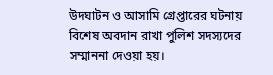উদঘাটন ও আসামি গ্রেপ্তারের ঘটনায় বিশেষ অবদান রাখা পুলিশ সদস্যদের সম্মাননা দেওয়া হয়।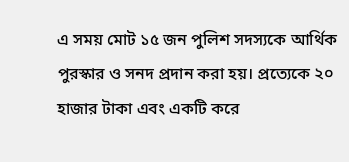এ সময় মোট ১৫ জন পুলিশ সদস্যকে আর্থিক পুরস্কার ও সনদ প্রদান করা হয়। প্রত্যেকে ২০ হাজার টাকা এবং একটি করে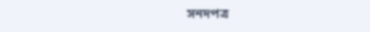সনদপত্র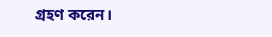গ্রহণ করেন।